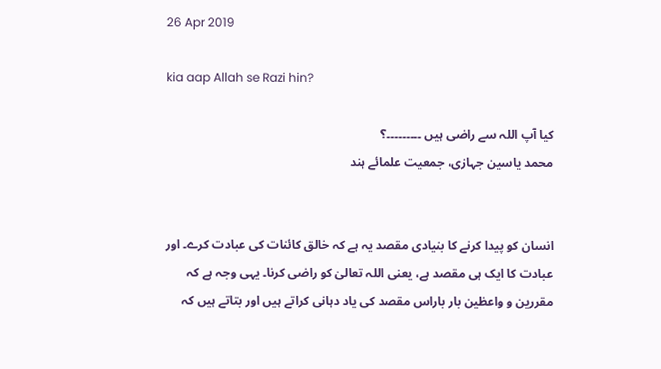26 Apr 2019

kia aap Allah se Razi hin?

کیا آپ اللہ سے راضی ہیں ۔۔۔۔۔۔۔۔۔؟
محمد یاسین جہازی، جمعیت علمائے ہند


انسان کو پیدا کرنے کا بنیادی مقصد یہ ہے کہ خالق کائنات کی عبادت کرے۔ اور عبادت کا ایک ہی مقصد ہے، یعنی اللہ تعالیٰ کو راضی کرنا۔ یہی وجہ ہے کہ مقررین و واعظین بار باراس مقصد کی یاد دہانی کراتے ہیں اور بتاتے ہیں کہ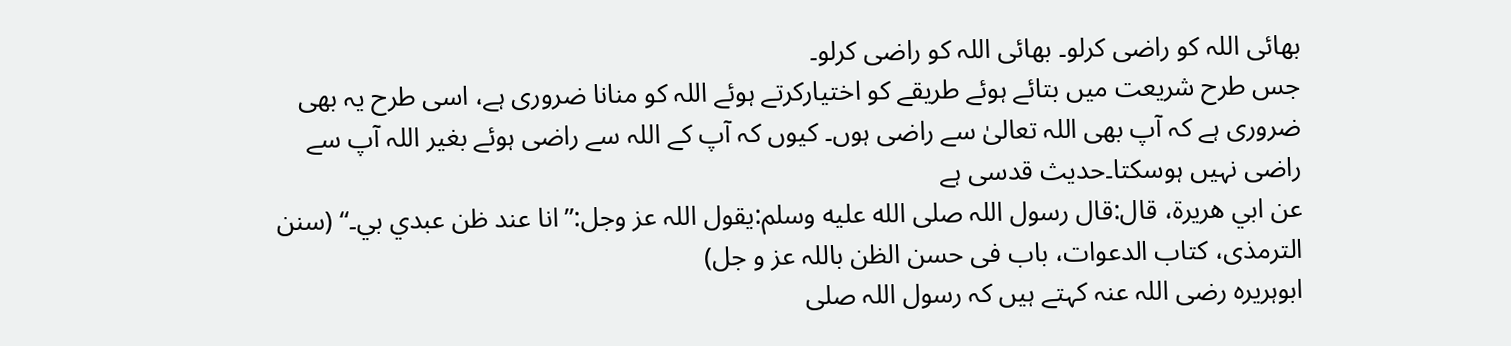بھائی اللہ کو راضی کرلو۔ بھائی اللہ کو راضی کرلو۔
جس طرح شریعت میں بتائے ہوئے طریقے کو اختیارکرتے ہوئے اللہ کو منانا ضروری ہے، اسی طرح یہ بھی ضروری ہے کہ آپ بھی اللہ تعالیٰ سے راضی ہوں۔ کیوں کہ آپ کے اللہ سے راضی ہوئے بغیر اللہ آپ سے راضی نہیں ہوسکتا۔حدیث قدسی ہے
عن ابي ھریرۃ، قال:قال رسول اللہ صلى الله عليه وسلم:یقول اللہ عز وجل:”انا عند ظن عبدي بي۔“ (سنن الترمذی، کتاب الدعوات، باب فی حسن الظن باللہ عز و جل)
ابوہریرہ رضی اللہ عنہ کہتے ہیں کہ رسول اللہ صلی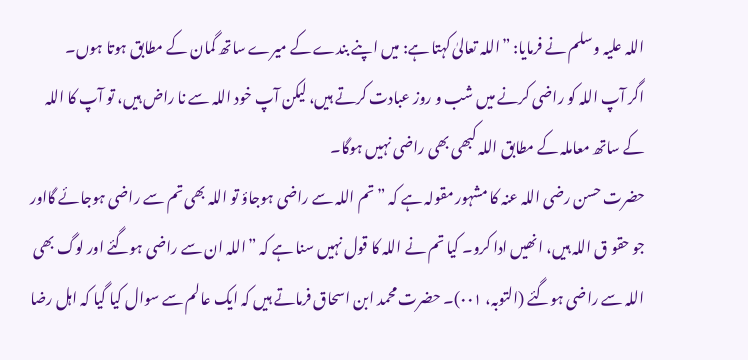اللہ علیہ وسلم نے فرمایا: ”اللہ تعالیٰ کہتا ہے: میں اپنے بندے کے میرے ساتھ گمان کے مطابق ہوتا ہوں۔
اگر آپ اللہ کو راضی کرنے میں شب و روز عبادت کرتے ہیں، لیکن آپ خود اللہ سے نا راض ہیں، تو آپ کا اللہ کے ساتھ معاملہ کے مطابق اللہ کبھی بھی راضی نہیں ہوگا۔
حضرت حسن رضی اللہ عنہ کا مشہور مقولہ ہے کہ ”تم اللہ سے راضی ہوجاؤ تو اللہ بھی تم سے راضی ہوجائے گااور جو حقو ق اللہ ہیں، انھیں ادا کرو۔ کیا تم نے اللہ کا قول نہیں سنا ہے کہ ”اللہ ان سے راضی ہوگئے اور لوگ بھی اللہ سے راضی ہوگئے (التوبہ، ۰۰۱)۔ حضرت محمد ابن اسحاق فرماتے ہیں کہ ایک عالم سے سوال کیا گیا کہ اہل رضا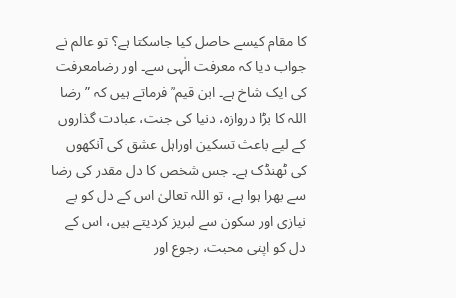کا مقام کیسے حاصل کیا جاسکتا ہے؟ تو عالم نے جواب دیا کہ معرفت الٰہی سے۔ اور رضامعرفت کی ایک شاخ ہے۔ ابن قیم ؒ فرماتے ہیں کہ ”رضا اللہ کا بڑا دروازہ، دنیا کی جنت، عبادت گذاروں کے لیے باعث تسکین اوراہل عشق کی آنکھوں کی ٹھنڈک ہے۔ جس شخص کا دل مقدر کی رضا سے بھرا ہوا ہے، تو اللہ تعالیٰ اس کے دل کو بے نیازی اور سکون سے لبریز کردیتے ہیں، اس کے دل کو اپنی محبت، رجوع اور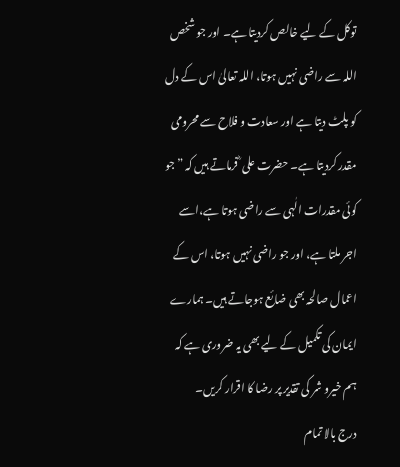توکل کے لیے خالص کردیتا ہے۔ اور جو شخص اللہ سے راضی نہیں ہوتا، اللہ تعالیٰ اس کے دل کو پلٹ دیتا ہے اور سعادت و فلاح سے محرومی مقدر کردیتا ہے۔ حضرت علی ؓ فرماتے ہیں کہ ”جو کوئی مقدرات الٰہی سے راضی ہوتا ہے،اسے اجر ملتا ہے، اور جو راضی نہیں ہوتا، اس کے اعمال صالحہ بھی ضائع ہوجاتے ہیں۔ ہمارے ایمان کی تکمیل کے لیے بھی یہ ضروری ہے کہ ہم خیرو شر کی تقدیر پر رضا کا اقرار کریں۔
درج بالا تمام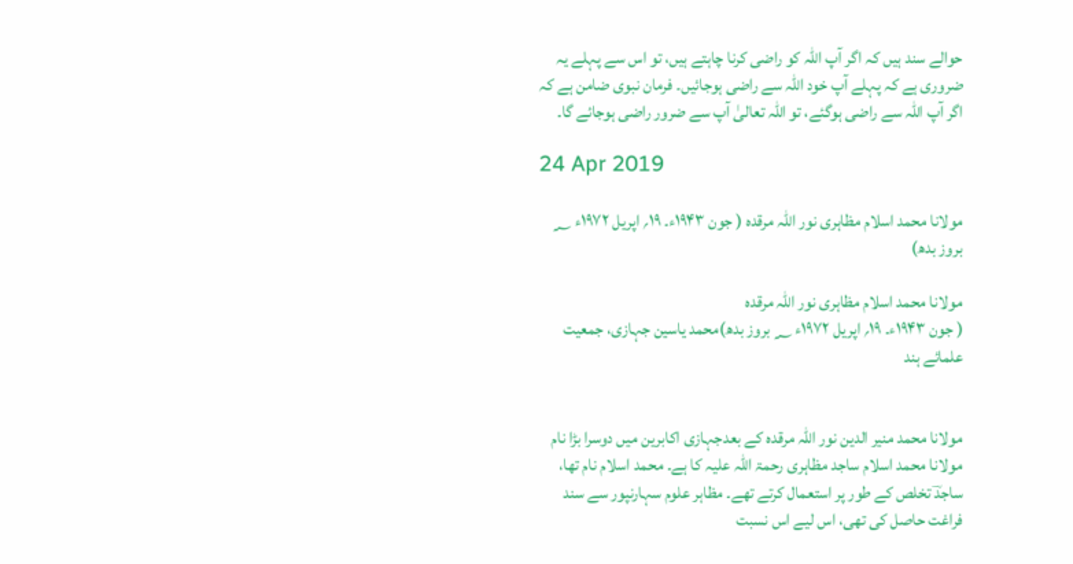حوالے سند ہیں کہ اگر آپ اللہ کو راضی کرنا چاہتے ہیں، تو اس سے پہلے یہ ضروری ہے کہ پہلے آپ خود اللہ سے راضی ہوجائیں۔ فرمان نبوی ضامن ہے کہ اگر آپ اللہ سے راضی ہوگئے، تو اللہ تعالیٰ آپ سے ضرور راضی ہوجائے گا۔

24 Apr 2019

مولانا محمد اسلام مظاہری نور اللہ مرقدہ ( جون ۱۹۴۳ء۔ ۱۹؍ اپریل ۱۹۷۲ء ؁ بروز بدھ)

مولانا محمد اسلام مظاہری نور اللہ مرقدہ
( جون ۱۹۴۳ء۔ ۱۹؍ اپریل ۱۹۷۲ء ؁ بروز بدھ)محمد یاسین جہازی، جمعیت علمائے ہند


مولانا محمد منیر الدین نور اللہ مرقدہ کے بعدجہازی اکابرین میں دوسرا بڑا نام مولانا محمد اسلام ساجد مظاہری رحمۃ اللہ علیہ کا ہے۔ محمد اسلام نام تھا، ساجدؔ تخلص کے طور پر استعمال کرتے تھے۔ مظاہر علوم سہارنپور سے سند فراغت حاصل کی تھی، اس لیے اس نسبت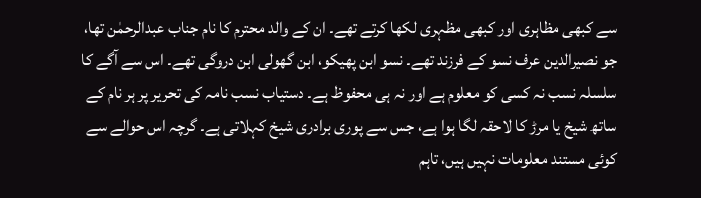سے کبھی مظاہری اور کبھی مظہری لکھا کرتے تھے۔ ان کے والد محترم کا نام جناب عبدالرحمٰن تھا، جو نصیرالدین عرف نسو کے فرزند تھے۔ نسو ابن پھیکو، ابن گھولی ابن دروگی تھے۔ اس سے آگے کا سلسلہ نسب نہ کسی کو معلوم ہے اور نہ ہی محفوظ ہے۔ دستیاب نسب نامہ کی تحریر پر ہر نام کے ساتھ شیخ یا مرڑ کا لاحقہ لگا ہوا ہے، جس سے پوری برادری شیخ کہلاتی ہے۔ گرچہ اس حوالے سے کوئی مستند معلومات نہیں ہیں، تاہم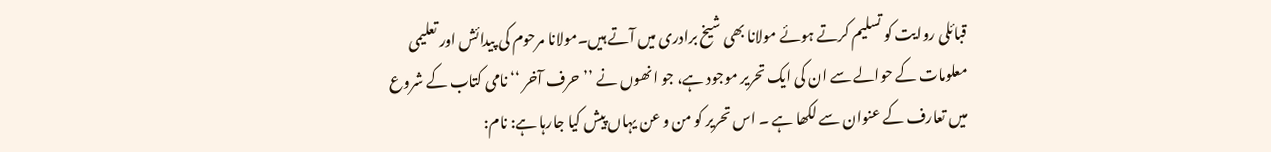قبائلی روایت کو تسلیم کرتے ہوئے مولانا بھی شیخ برادری میں آتے ہیں۔مولانا مرحوم کی پیدائش اور تعلیمی معلومات کے حوالے سے ان کی ایک تحریر موجود ہے، جو انھوں نے ’’حرف آخر ‘‘ نامی کتاب کے شروع میں تعارف کے عنوان سے لکھا ہے ۔ اس تحریر کو من و عن یہاں پیش کیا جارہا ہے: نام: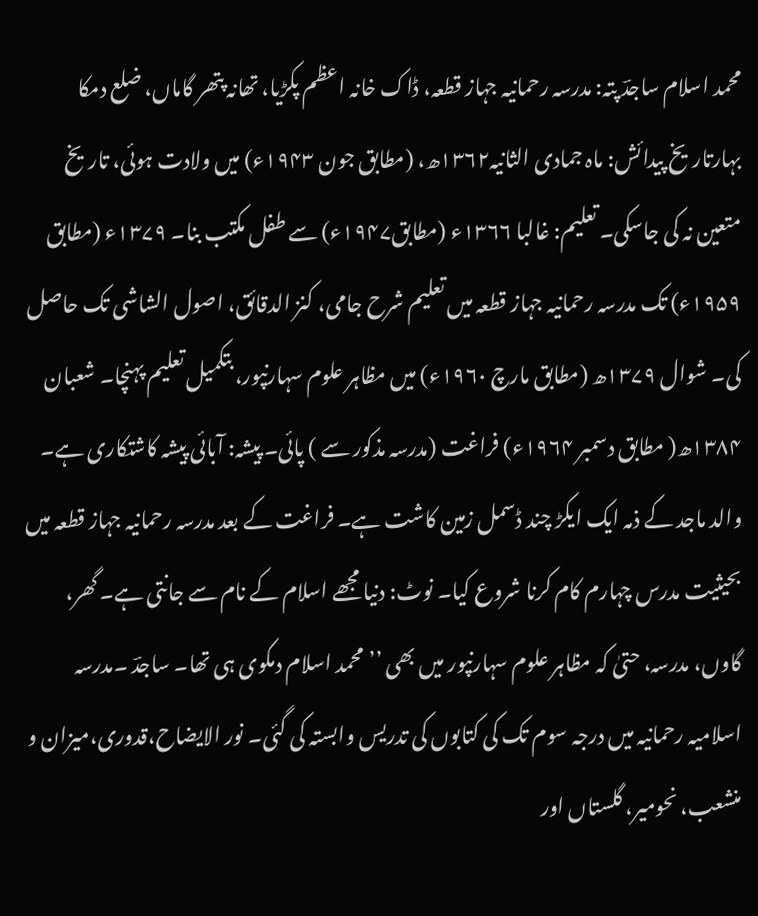محمد اسلام ساجدؔ پتہ: مدرسہ رحمانیہ جہاز قطعہ، ڈاک خانہ اعظم پکڑیا، تھانہ پتھر گاماں، ضلع دمکا بہارتاریخ پیدائش: ماہ جمادی الثانیہ۱۳۶۲ھ، (مطابق جون ۱۹۴۳ء) میں ولادت ہوئی، تاریخ متعین نہ کی جاسکی۔ تعلیم: غالبا ۱۳۶۶ء (مطابق۱۹۴۷ء) سے طفل مکتب بنا۔ ۱۳۷۹ء (مطابق ۱۹۵۹ء) تک مدرسہ رحمانیہ جہاز قطعہ میں تعلیم شرح جامی، کنز الدقائق، اصول الشاشی تک حاصل کی۔ شوال ۱۳۷۹ھ (مطابق مارچ ۱۹۶۰ء) میں مظاہر علوم سہارنپور، بتکمیل تعلیم پہنچا۔ شعبان ۱۳۸۴ھ( مطابق دسمبر ۱۹۶۴ء) فراغت (مدرسہ مذکور سے ) پائی۔ پیشہ: آبائی پیشہ کاشتکاری ہے۔ والد ماجد کے ذمہ ایک ایکڑ چند ڈسمل زمین کاشت ہے۔ فراغت کے بعد مدرسہ رحمانیہ جہاز قطعہ میں بحیثیت مدرس چہارم کام کرنا شروع کیا۔ نوٹ: دنیا مجھے اسلام کے نام سے جانتی ہے۔ گھر، گاوں، مدرسہ، حتیٰ کہ مظاہر علوم سہارنپور میں بھی ’’محمد اسلام دمکوی ہی تھا۔ ساجدؔ ۔مدرسہ اسلامیہ رحمانیہ میں درجہ سوم تک کی کتابوں کی تدریس وابستہ کی گئی۔ نور الایضاح،قدوری،میزان و منشعب، نحومیر، گلستاں اور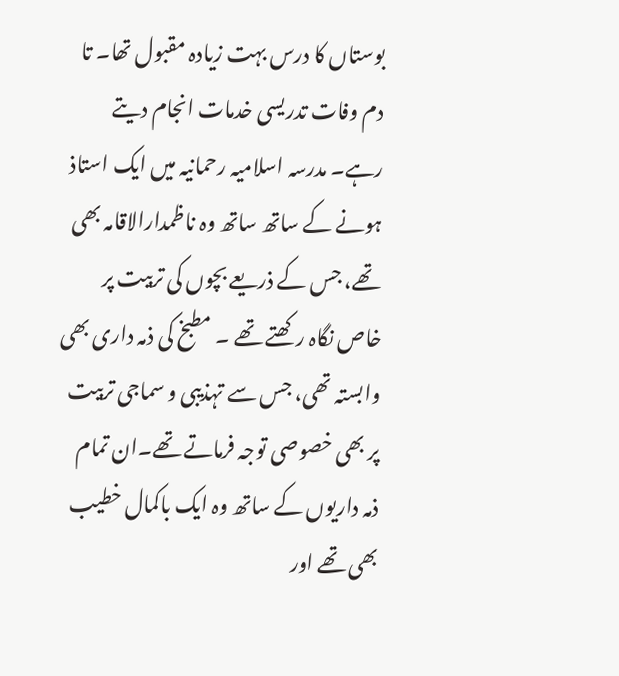بوستاں کا درس بہت زیادہ مقبول تھا۔ تا دم وفات تدریسی خدمات انجام دیتے رہے۔ مدرسہ اسلامیہ رحمانیہ میں ایک استاذ ہونے کے ساتھ ساتھ وہ ناظمدارالاقامہ بھی تھے، جس کے ذریعے بچوں کی تربیت پر خاص نگاہ رکھتے تھے ۔ مطبخ کی ذمہ داری بھی وابستہ تھی، جس سے تہذیبی و سماجی تربیت پر بھی خصوصی توجہ فرماتے تھے۔ان تمام ذمہ داریوں کے ساتھ وہ ایک باکمال خطیب بھی تھے اور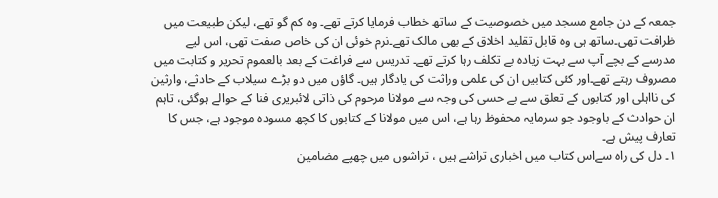جمعہ کے دن جامع مسجد میں خصوصیت کے ساتھ خطاب فرمایا کرتے تھے۔ وہ کم گو تھے، لیکن طبیعت میں ظرافت تھی۔ساتھ ہی وہ قابل تقلید اخلاق کے بھی مالک تھے۔نرم خوئی ان کی خاص صفت تھی، اس لیے مدرسے کے بچے آپ سے بہت زیادہ بے تکلف رہا کرتے تھے۔ تدریس سے فراغت کے بعد بالعموم تحریر و کتابت میں مصروف رہتے تھے۔اور کئی کتابیں ان کی علمی وراثت کی یادگار ہیں۔ گاؤں میں دو بڑے سیلاب کے حادثے، وارثین کی نااہلی اور کتابوں کے تعلق سے بے حسی کی وجہ سے مولانا مرحوم کی ذاتی لائبریری فنا کے حوالے ہوگئی، تاہم ان حوادث کے باوجود جو سرمایہ محفوظ رہا ہے، اس میں مولانا کے کتابوں کا کچھ مسودہ موجود ہے، جس کا تعارف پیش ہے۔
۱۔ دل کی راہ سےاس کتاب میں اخباری تراشے ہیں ، تراشوں میں چھپے مضامین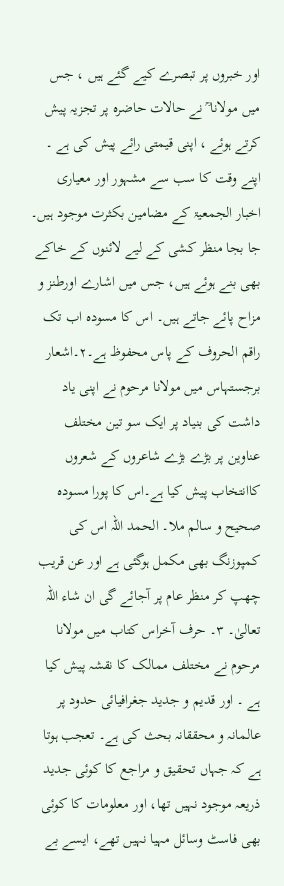اور خبروں پر تبصرے کیے گئے ہیں ، جس میں مولانا ؒ نے حالات حاضرہ پر تجزیہ پیش کرتے ہوئے ، اپنی قیمتی رائے پیش کی ہے ۔ اپنے وقت کا سب سے مشہور اور معیاری اخبار الجمعیۃ کے مضامین بکثرت موجود ہیں۔ جا بجا منظر کشی کے لیے لائنوں کے خاکے بھی بنے ہوئے ہیں، جس میں اشارے اورطنز و مزاح پائے جاتے ہیں۔ اس کا مسودہ اب تک راقم الحروف کے پاس محفوظ ہے۔۲۔اشعار برجستہاس میں مولانا مرحوم نے اپنی یاد داشت کی بنیاد پر ایک سو تین مختلف عناوین پر بڑے بڑے شاعروں کے شعروں کاانتخاب پیش کیا ہے۔اس کا پورا مسودہ صحیح و سالم ملا۔ الحمد اللہ اس کی کمپوزنگ بھی مکمل ہوگئی ہے اور عن قریب چھپ کر منظر عام پر آجائے گی ان شاء اللہ تعالیٰ۔ ۳۔ حرف آخراس کتاب میں مولانا مرحوم نے مختلف ممالک کا نقشہ پیش کیا ہے ۔ اور قدیم و جدید جغرافیائی حدود پر عالمانہ و محققانہ بحث کی ہے۔ تعجب ہوتا ہے کہ جہاں تحقیق و مراجع کا کوئی جدید ذریعہ موجود نہیں تھا، اور معلومات کا کوئی بھی فاسٹ وسائل مہیا نہیں تھے، ایسے بے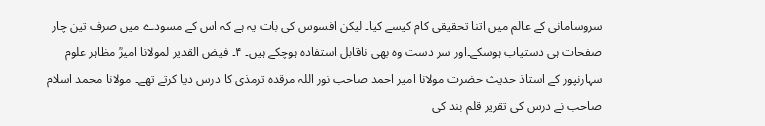سروسامانی کے عالم میں اتنا تحقیقی کام کیسے کیا۔ لیکن افسوس کی بات یہ ہے کہ اس کے مسودے میں صرف تین چار صفحات ہی دستیاب ہوسکے۔اور سر دست وہ بھی ناقابل استفادہ ہوچکے ہیں۔ ۴۔ فیض القدیر لمولانا امیرؒ مظاہر علوم سہارنپور کے استاذ حدیث حضرت مولانا امیر احمد صاحب نور اللہ مرقدہ ترمذی کا درس دیا کرتے تھے۔ مولانا محمد اسلام صاحب نے درس کی تقریر قلم بند کی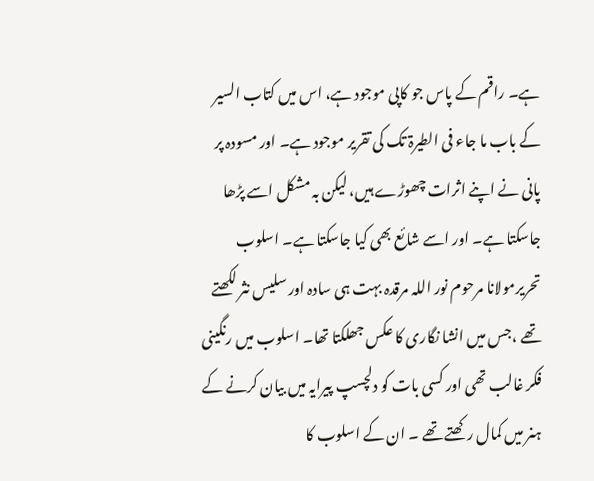ہے۔ راقم کے پاس جو کاپی موجود ہے، اس میں کتاب السیر کے باب ما جاء فی الطیرۃ تک کی تقریر موجود ہے۔ اور مسودہ پر پانی نے اپنے اثرات چھوڑے ہیں، لیکن بہ مشکل اسے پڑھا جاسکتا ہے۔ اور اسے شائع بھی کیا جاسکتا ہے۔ اسلوب تحریرمولانا مرحوم نور اللہ مرقدہ بہت ہی سادہ اور سلیس نثر لکھتے تھے ،جس میں انشا نگاری کا عکس جھلکتا تھا۔ اسلوب میں رنگینی فکر غالب تھی اور کسی بات کو دلچسپ پیرایہ میں بیان کرنے کے ہنر میں کمال رکھتے تھے ۔ ان کے اسلوب کا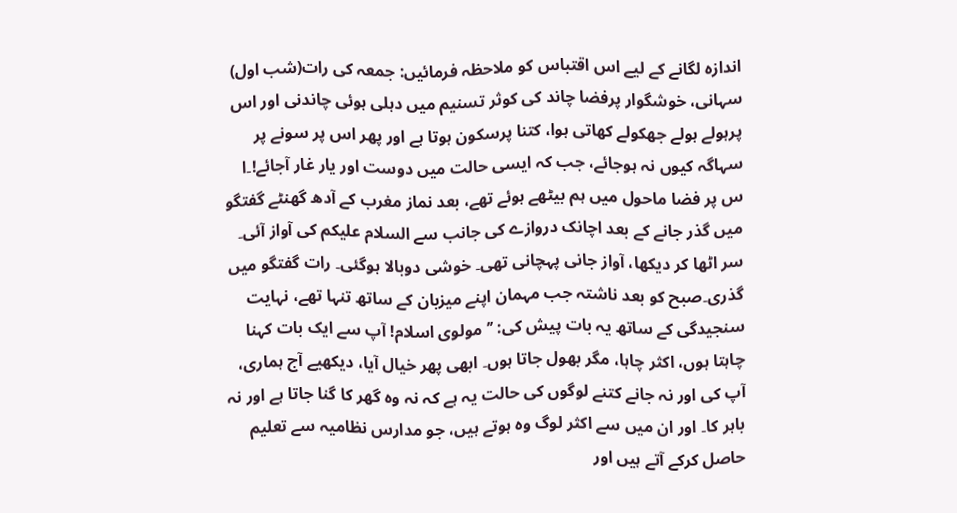اندازہ لگانے کے لیے اس اقتباس کو ملاحظہ فرمائیں: جمعہ کی رات(شب اول) سہانی، خوشگوار پرفضا چاند کی کوثر تسنیم میں دہلی ہوئی چاندنی اور اس پرہولے ہولے جھکولے کھاتی ہوا، کتنا پرسکون ہوتا ہے اور پھر اس پر سونے پر سہاگہ کیوں نہ ہوجائے، جب کہ ایسی حالت میں دوست اور یار غار آجائے!۔ا س پر فضا ماحول میں ہم بیٹھے ہوئے تھے، بعد نماز مغرب کے آدھ گھنٹے گفتگو میں گذر جانے کے بعد اچانک دروازے کی جانب سے السلام علیکم کی آواز آئی۔ سر اٹھا کر دیکھا، آواز جانی پہچانی تھی۔ خوشی دوبالا ہوگئی۔ رات گفتگو میں گذری۔صبح کو بعد ناشتہ جب مہمان اپنے میزبان کے ساتھ تنہا تھے، نہایت سنجیدگی کے ساتھ یہ بات پیش کی: ’’مولوی اسلام! آپ سے ایک بات کہنا چاہتا ہوں، اکثر چاہا، مگر بھول جاتا ہوں۔ ابھی پھر خیال آیا، دیکھیے آج ہماری، آپ کی اور نہ جانے کتنے لوگوں کی حالت یہ ہے کہ نہ وہ گھر کا گنا جاتا ہے اور نہ باہر کا۔ اور ان میں سے اکثر لوگ وہ ہوتے ہیں، جو مدارس نظامیہ سے تعلیم حاصل کرکے آتے ہیں اور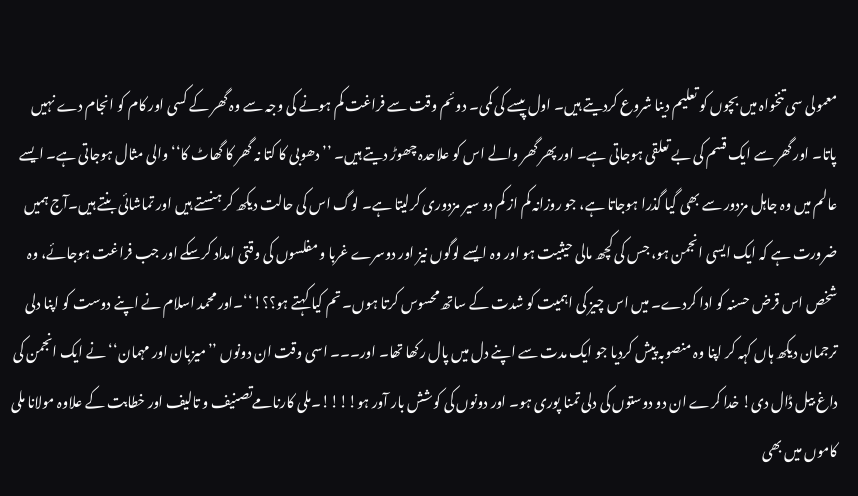معمولی سی تنخواہ میں بچوں کو تعلیم دینا شروع کردیتے ہیں۔ اول پیسے کی کمی۔ دوئم وقت سے فراغت کم ہونے کی وجہ سے وہ گھر کے کسی اور کام کو انجام دے نہیں پاتا۔ اور گھر سے ایک قسم کی بے تعلقی ہوجاتی ہے۔ اور پھر گھر والے اس کو علاحدہ چھوڑ دیتے ہیں۔ ’’دھوبی کا کتا نہ گھر کا گھاٹ کا‘‘ والی مثال ہوجاتی ہے۔ ایسے عالم میں وہ جاہل مزدور سے بھی گیا گذرا ہوجاتا ہے، جو روزانہ کم از کم دو سیر مزدوری کرلیتا ہے۔ لوگ اس کی حالت دیکھ کر ہنستے ہیں اور تماشائی بنتے ہیں۔آج ہمیں ضرورت ہے کہ ایک ایسی انجمن ہو، جس کی کچھ مالی حیثیت ہو اور وہ ایسے لوگوں نیز اور دوسرے غربا و مفلسوں کی وقتی امداد کرسکے اور جب فراغت ہوجائے، وہ شخص اس قرض حسنہ کو ادا کردے۔ میں اس چیز کی اہمیت کو شدت کے ساتھ محسوس کرتا ہوں۔ تم کیا کہتے ہو؟؟!‘‘۔اور محمد اسلام نے اپنے دوست کو اپنا دلی ترجمان دیکھ ہاں کہہ کر اپنا وہ منصوبہ پیش کردیا جو ایک مدت سے اپنے دل میں پال رکھا تھا۔ اور۔۔۔ اسی وقت ان دونوں ’’میزبان اور مہمان‘‘ نے ایک انجمن کی داغ بیل ڈال دی! خدا کرے ان دو دوستوں کی دلی تمنا پوری ہو۔ اور دونوں کی کوشش بار آور ہو!!!!۔ملی کارنامےتصنیف و تالیف اور خطابت کے علاوہ مولانا ملی کاموں میں بھی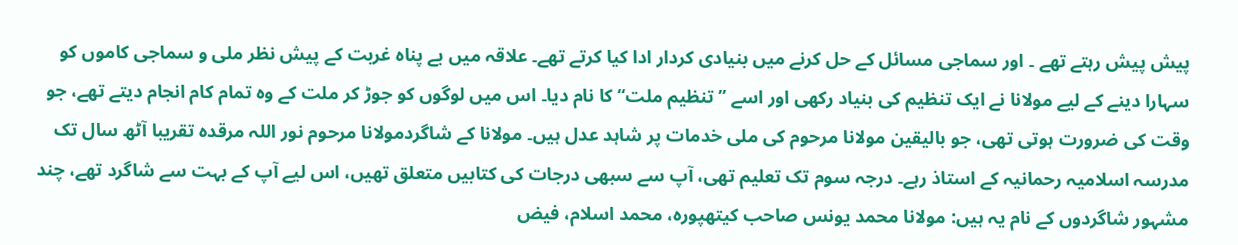پیش پیش رہتے تھے ۔ اور سماجی مسائل کے حل کرنے میں بنیادی کردار ادا کیا کرتے تھے۔ علاقہ میں بے پناہ غربت کے پیش نظر ملی و سماجی کاموں کو سہارا دینے کے لیے مولانا نے ایک تنظیم کی بنیاد رکھی اور اسے ’’تنظیم ملت‘‘ کا نام دیا۔ اس میں لوگوں کو جوڑ کر ملت کے وہ تمام کام انجام دیتے تھے، جو وقت کی ضرورت ہوتی تھی، جو بالیقین مولانا مرحوم کی ملی خدمات پر شاہد عدل ہیں۔ مولانا کے شاگردمولانا مرحوم نور اللہ مرقدہ تقریبا آٹھ سال تک مدرسہ اسلامیہ رحمانیہ کے استاذ رہے۔ درجہ سوم تک تعلیم تھی، آپ سے سبھی درجات کی کتابیں متعلق تھیں، اس لیے آپ کے بہت سے شاگرد تھے، چند مشہور شاگردوں کے نام یہ ہیں: مولانا محمد یونس صاحب کیتھپورہ، محمد اسلام، فیض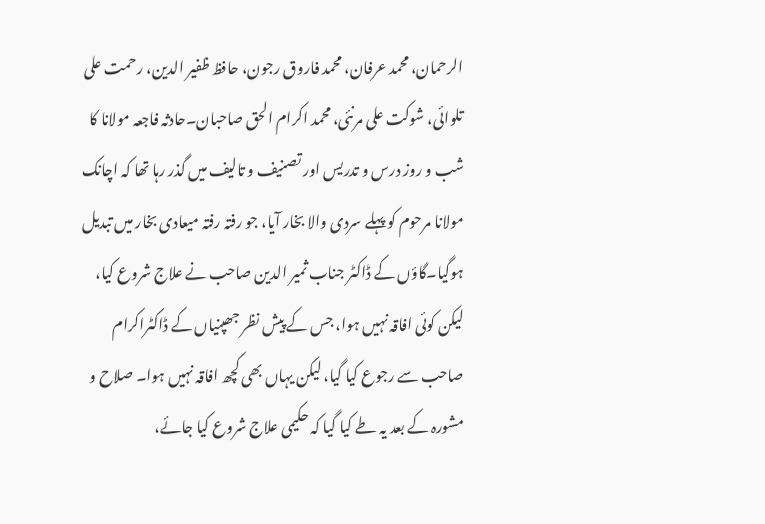الرحمان، محمد عرفان، محمد فاروق رجون، حافظ ظفیر الدین، رحمت علی تلوائی، شوکت علی مرنئی، محمد اکرام الحق صاحبان۔حادثہ فاجعہ مولانا کا شب و روز درس و تدریس اور تصنیف و تالیف میں گذر رہا تھا کہ اچانک مولانا مرحوم کو پہلے سردی والا بخار آیا، جو رفتہ رفتہ میعادی بخار میں تبدیل ہوگیا۔گاؤں کے ڈاکٹر جناب ثمیر الدین صاحب نے علاج شروع کیا، لیکن کوئی افاقہ نہیں ہوا، جس کے پیش نظر جھپنیاں کے ڈاکٹراکرام صاحب سے رجوع کیا گیا، لیکن یہاں بھی کچھ افاقہ نہیں ہوا۔ صلاح و مشورہ کے بعد یہ طے کیا گیا کہ حکیمی علاج شروع کیا جائے،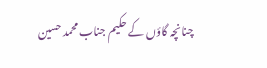چنانچہ گاؤں کے حکیم جناب محمد حسین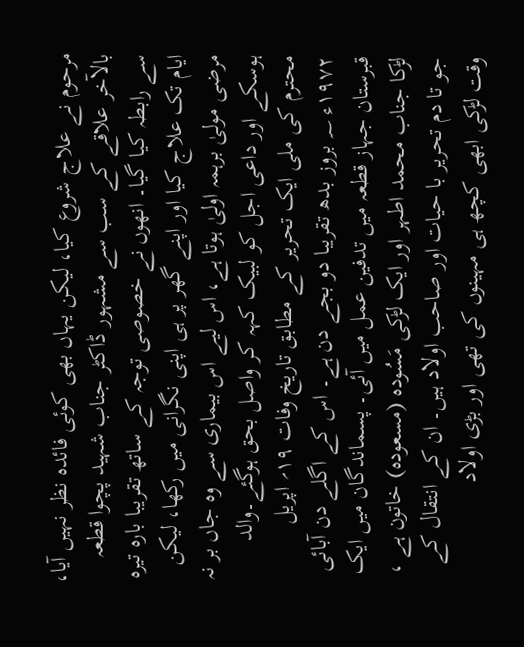مرحوم نے علاج شروع کیا، لیکن یہاں بھی کوئی فائدہ نظر نہیں آیا، بالآخر علاقے کے سب سے مشہور ڈاکٹر جناب شہید پچوا قطعہ سے رابطہ کیا گیا۔ انھوں نے خصوصی توجہ کے ساتھ تقریبا بارہ تیرہ ایام تک علاج کیا اور اپنے گھر پر ہی اپنی نگرانی میں رکھا، لیکن مرضی مولیٰ برہمہ اولیٰ ہوتا ہے، اس لیے اس بیماری سے وہ جاں بر نہ ہوسکے اور داعی اجل کو لبیک کہہ کر واصل بحق ہوگئے۔والد محترم کی ملی ایک تحریر کے مطابق تاریخ وفات ۱۹؍ اپریل ۱۹۷۲ء ؁ بروز بدھ تقریبا دو بجے دن ہے۔ اس کے اگلے دن آبائی قبرستان جہاز قطعہ میں تدفین عمل میں آئی۔ پسماندگان میں ایک لڑکا جناب محمد اطہر اور ایک لڑکی مَسُودہ (مسعودہ) خاتون ہے ، جو تا دم تحریر با حیات اور صاحب اولاد ہیں۔ ان کے انتقال کے وقت لڑکی ابھی کچھ ہی مہینوں کی تھی اور بڑی اولاد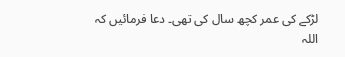لڑکے کی عمر کچھ سال کی تھی۔ دعا فرمائیں کہ اللہ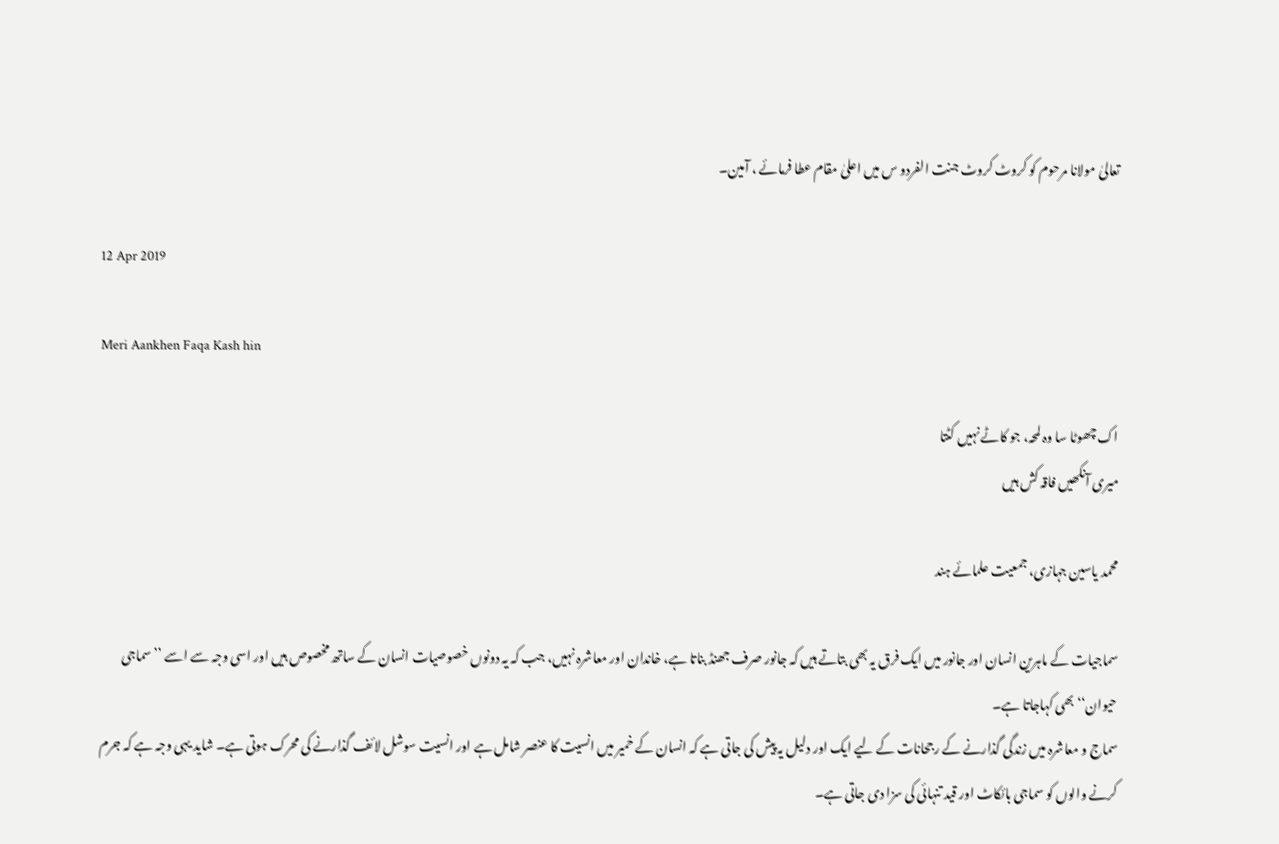تعالیٰ مولانا مرحوم کو کروٹ کروٹ جنت الفردو س میں اعلیٰ مقام عطا فرمائے ، آمین۔

12 Apr 2019

Meri Aankhen Faqa Kash hin

اک چھوٹا سا وہ لمحہ، جو کاٹے نہیں کٹتا
میری آنکھیں فاقہ کش ہیں

محمد یاسین جہازی، جمعیت علمائے ہند

سماجیات کے ماہرین انسان اور جانور میں ایک فرق یہ بھی بتاتے ہیں کہ جانور صرف جھنڈ بناتا ہے، خاندان اور معاشرہ نہیں، جب کہ یہ دونوں خصوصیات انسان کے ساتھ مخصوص ہیں اور اسی وجہ سے اسے ’’سماجی حیوان‘‘ بھی کہاجاتا ہے۔
سماج و معاشرہ میں زندگی گذارنے کے رجحانات کے لیے ایک اور دلیل یہ پیش کی جاتی ہے کہ انسان کے خمیر میں انسیت کا عنصر شامل ہے اور انسیت سوشل لائف گذارنے کی محرک ہوتی ہے۔ شاید یہی وجہ ہے کہ جرم کرنے والوں کو سماجی بائکاٹ اور قید تنہائی کی سزا دی جاتی ہے۔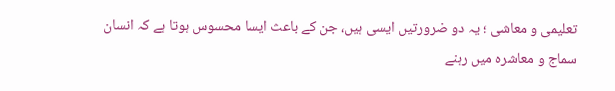تعلیمی و معاشی ؛ یہ دو ضرورتیں ایسی ہیں، جن کے باعث ایسا محسوس ہوتا ہے کہ انسان سماج و معاشرہ میں رہنے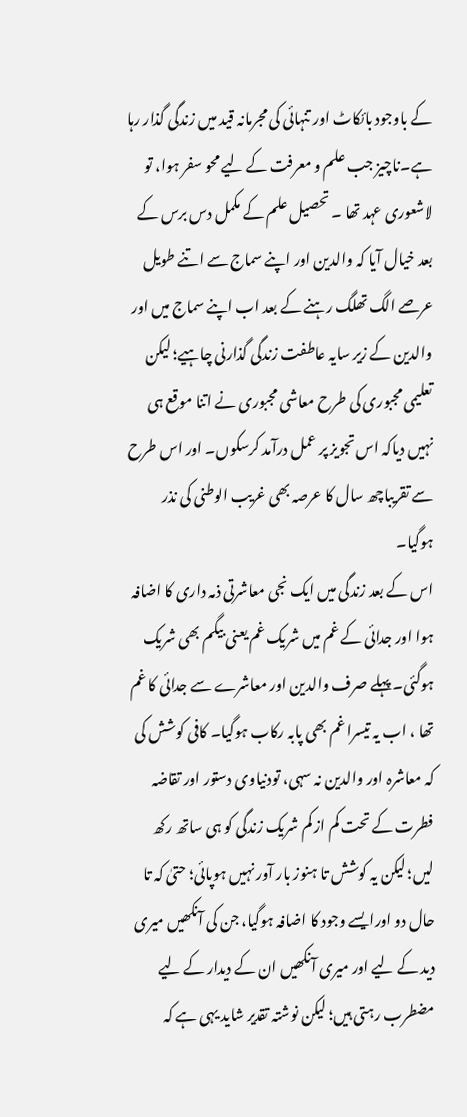کے باوجود بائکاٹ اور تنہائی کی مجرمانہ قید میں زندگی گذار رہا ہے۔ناچیز جب علم و معرفت کے لیے محو سفر ہوا، تو لاشعوری عہد تھا ۔ تحصیل علم کے مکمل دس برس کے بعد خیال آیا کہ والدین اور اپنے سماج سے اتنے طویل عرصے الگ تھلگ رہنے کے بعد اب اپنے سماج میں اور والدین کے زیر سایہ عاطفت زندگی گذارنی چاہیے؛ لیکن تعلیمی مجبوری کی طرح معاشی مجبوری نے اتنا موقع ہی نہیں دیاکہ اس تجویز پر عمل درآمد کرسکوں۔ اور اس طرح سے تقریباچھ سال کا عرصہ بھی غریب الوطنی کی نذر ہوگیا۔
اس کے بعد زندگی میں ایک نجی معاشرتی ذمہ داری کا اضافہ ہوا اور جدائی کے غم میں شریک غم یعنی بیگم بھی شریک ہوگئی۔ پہلے صرف والدین اور معاشرے سے جدائی کا غم تھا ، اب یہ تیسرا غم بھی پابہ رکاب ہوگیا۔ کافی کوشش کی کہ معاشرہ اور والدین نہ سہی، تودنیاوی دستور اور تقاضہ فطرت کے تحت کم از کم شریک زندگی کو ہی ساتھ رکھ لیں؛ لیکن یہ کوشش تا ہنوز بار آور نہیں ہوپائی؛ حتیٰ کہ تا حال دو اورایسے وجود کا اضافہ ہوگیا، جن کی آنکھیں میری دید کے لیے اور میری آنکھیں ان کے دیدار کے لیے مضطرب رہتی ہیں؛ لیکن نوشتہ تقدیر شاید یہی ہے کہ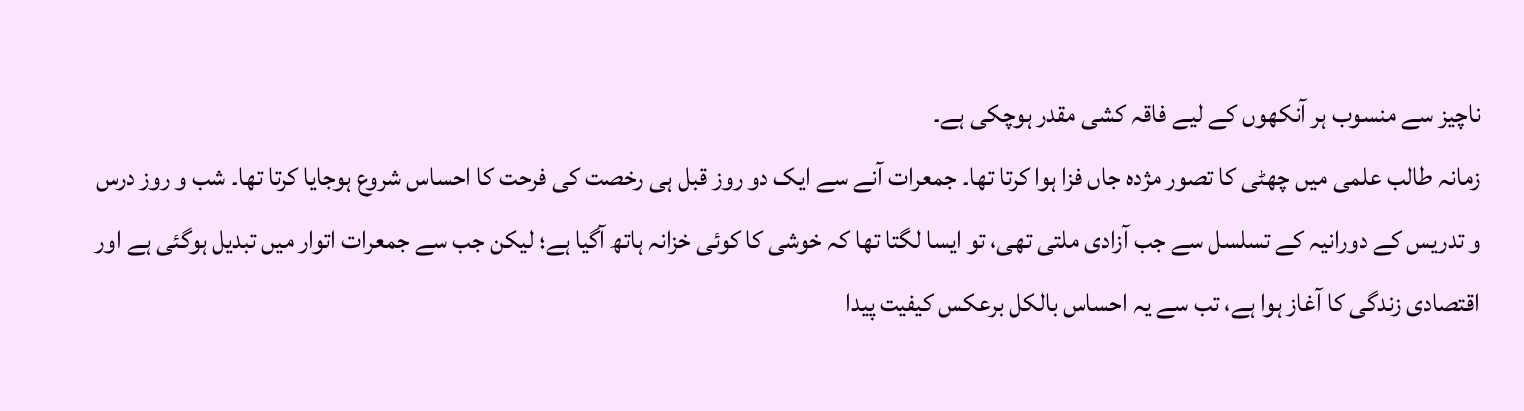ناچیز سے منسوب ہر آنکھوں کے لیے فاقہ کشی مقدر ہوچکی ہے۔
زمانہ طالب علمی میں چھٹی کا تصور مژدہ جاں فزا ہوا کرتا تھا۔ جمعرات آنے سے ایک دو روز قبل ہی رخصت کی فرحت کا احساس شروع ہوجایا کرتا تھا۔ شب و روز درس و تدریس کے دورانیہ کے تسلسل سے جب آزادی ملتی تھی، تو ایسا لگتا تھا کہ خوشی کا کوئی خزانہ ہاتھ آگیا ہے؛ لیکن جب سے جمعرات اتوار میں تبدیل ہوگئی ہے اور اقتصادی زندگی کا آغاز ہوا ہے، تب سے یہ احساس بالکل برعکس کیفیت پیدا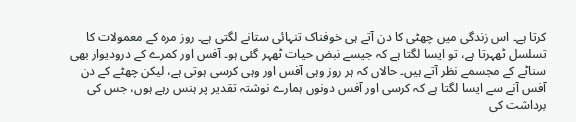کرتا ہے۔ اس زندگی میں چھٹی کا دن آتے ہی خوفناک تنہائی ستانے لگتی ہے۔ روز مرہ کے معمولات کا تسلسل ٹھہرتا ہے، تو ایسا لگتا ہے کہ جیسے نبض حیات ٹھہر گئی ہو۔ آفس اور کمرے کے درودیوار بھی سناٹے کے مجسمے نظر آتے ہیں۔ حالاں کہ ہر روز وہی آفس اور وہی کرسی ہوتی ہے، لیکن چھٹے کے دن آفس آنے سے ایسا لگتا ہے کہ کرسی اور آفس دونوں ہمارے نوشتہ تقدیر پر ہنس رہے ہوں، جس کی برداشت کی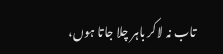تاب نہ لاکر باہر چلا جاتا ہوں،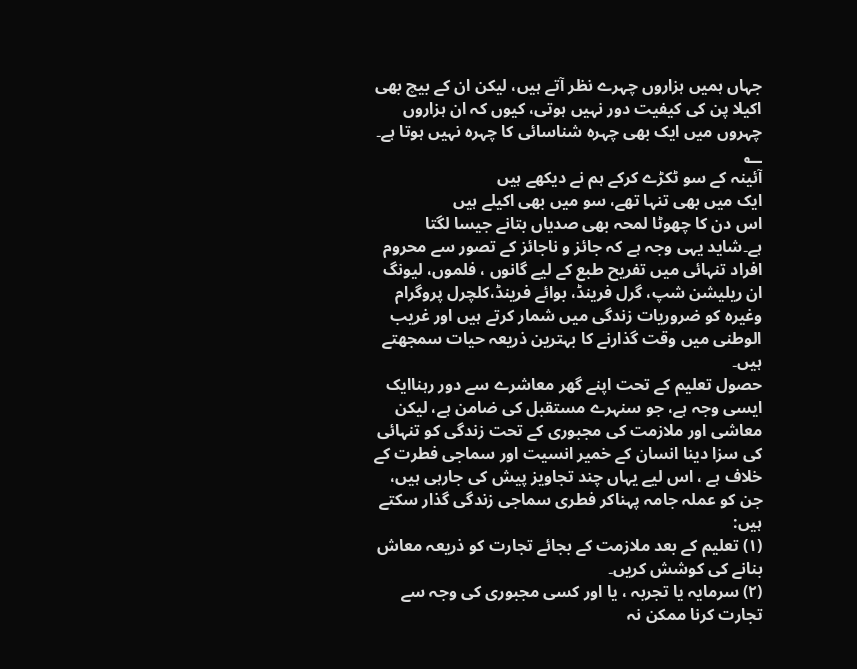جہاں ہمیں ہزاروں چہرے نظر آتے ہیں، لیکن ان کے بیچ بھی اکیلا پن کی کیفیت دور نہیں ہوتی، کیوں کہ ان ہزاروں چہروں میں ایک بھی چہرہ شناسائی کا چہرہ نہیں ہوتا ہے۔ ؂
آئینہ کے سو ٹکڑے کرکے ہم نے دیکھے ہیں
ایک میں بھی تنہا تھے، سو میں بھی اکیلے ہیں
اس دن کا چھوٹا لمحہ بھی صدیاں بتانے جیسا لگتا ہے۔شاید یہی وجہ ہے کہ جائز و ناجائز کے تصور سے محروم افراد تنہائی میں تفریح طبع کے لیے گانوں ، فلموں، لیونگ ان ریلیشن شپ، گرل فرینڈ، بوائے فرینڈ،کلچرل پروگرام وغیرہ کو ضروریات زندگی میں شمار کرتے ہیں اور غریب الوطنی میں وقت گذارنے کا بہترین ذریعہ حیات سمجھتے ہیں۔
حصول تعلیم کے تحت اپنے گھر معاشرے سے دور رہناایک ایسی وجہ ہے، جو سنہرے مستقبل کی ضامن ہے، لیکن معاشی اور ملازمت کی مجبوری کے تحت زندگی کو تنہائی کی سزا دینا انسان کے خمیر انسیت اور سماجی فطرت کے خلاف ہے ، اس لیے یہاں چند تجاویز پیش کی جارہی ہیں، جن کو عملہ جامہ پہناکر فطری سماجی زندگی گذار سکتے ہیں:
(۱) تعلیم کے بعد ملازمت کے بجائے تجارت کو ذریعہ معاش بنانے کی کوشش کریں۔
(۲) سرمایہ یا تجربہ ، یا اور کسی مجبوری کی وجہ سے تجارت کرنا ممکن نہ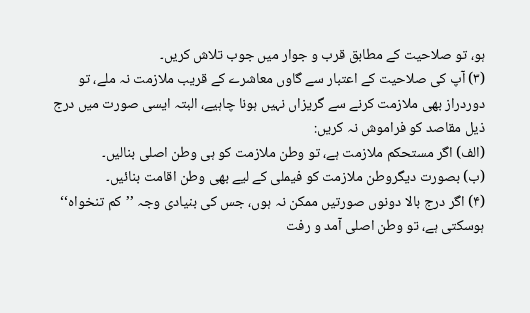ہو، تو صلاحیت کے مطابق قرب و جوار میں جوب تلاش کریں۔
(۳) آپ کی صلاحیت کے اعتبار سے گاوں معاشرے کے قریب ملازمت نہ ملے، تو دوردراز بھی ملازمت کرنے سے گریزاں نہیں ہونا چاہیے، البتہ ایسی صورت میں درج ذیل مقاصد کو فراموش نہ کریں:
(الف) اگر مستحکم ملازمت ہے، تو وطن ملازمت کو ہی وطن اصلی بنالیں۔
(ب) بصورت دیگروطن ملازمت کو فیملی کے لیے بھی وطن اقامت بنائیں۔
(۴) اگر درج بالا دونوں صورتیں ممکن نہ ہوں، جس کی بنیادی وجہ ’’کم تنخواہ‘‘ ہوسکتی ہے، تو وطن اصلی آمد و رفت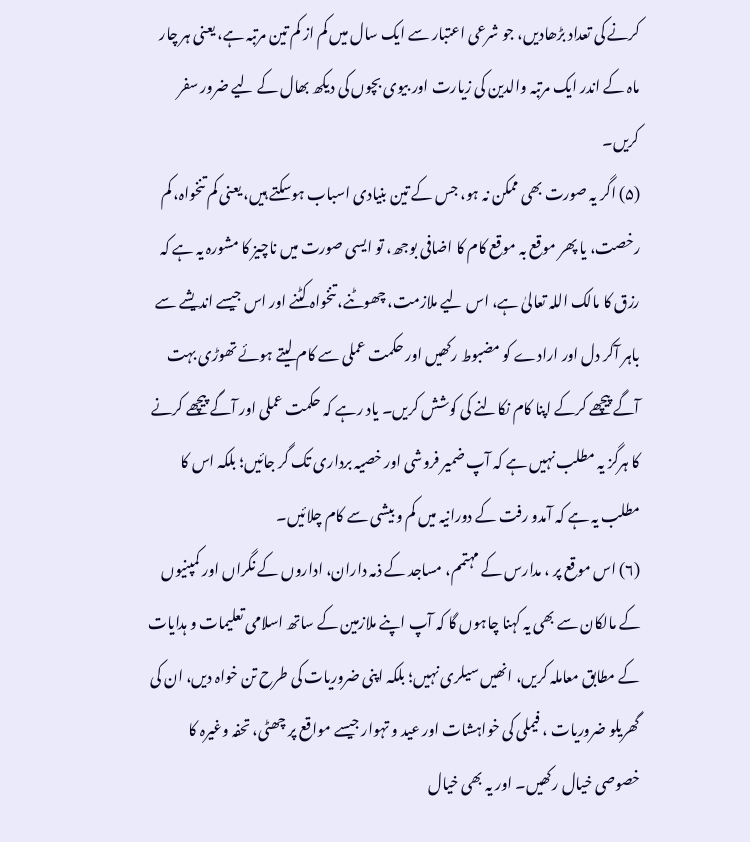کرنے کی تعداد بڑھادیں، جو شرعی اعتبار سے ایک سال میں کم از کم تین مرتبہ ہے، یعنی ہر چار ماہ کے اندر ایک مرتبہ والدین کی زیارت اور بیوی بچوں کی دیکھ بھال کے لیے ضرور سفر کریں۔
(۵) اگر یہ صورت بھی ممکن نہ ہو، جس کے تین بنیادی اسباب ہوسکتے ہیں، یعنی کم تنخواہ، کم رخصت، یا پھر موقع بہ موقع کام کا اضافی بوجھ، تو ایسی صورت میں ناچیز کا مشورہ یہ ہے کہ رزق کا مالک اللہ تعالیٰ ہے، اس لیے ملازمت، چھوٹنے، تنخواہ کٹنے اور اس جیسے اندیشے سے باہر آکر دل اور ارادے کو مضبوط رکھیں اور حکمت عملی سے کام لیتے ہوئے تھوڑی بہت آگے پیچھے کرکے اپنا کام نکالنے کی کوشش کریں۔ یاد رہے کہ حکمت عملی اور آگے پیچھے کرنے کا ہرگز یہ مطلب نہیں ہے کہ آپ ضمیر فروشی اور خصیہ برداری تک گر جائیں؛ بلکہ اس کا مطلب یہ ہے کہ آمدو رفت کے دورانیہ میں کم و بیشی سے کام چلائیں۔
(۶) اس موقع پر ، مدارس کے مہتمم، مساجد کے ذمہ داران، اداروں کے نگراں اور کمپنیوں کے مالکان سے بھی یہ کہنا چاہوں گا کہ آپ اپنے ملازمین کے ساتھ اسلامی تعلیمات و ہدایات کے مطابق معاملہ کریں، انھیں سیلری نہیں؛ بلکہ اپنی ضروریات کی طرح تن خواہ دیں، ان کی گھریلو ضروریات ، فیملی کی خواہشات اور عید و تہوار جیسے مواقع پر چھٹی، تحفہ وغیرہ کا خصوصی خیال رکھیں۔ اور یہ بھی خیال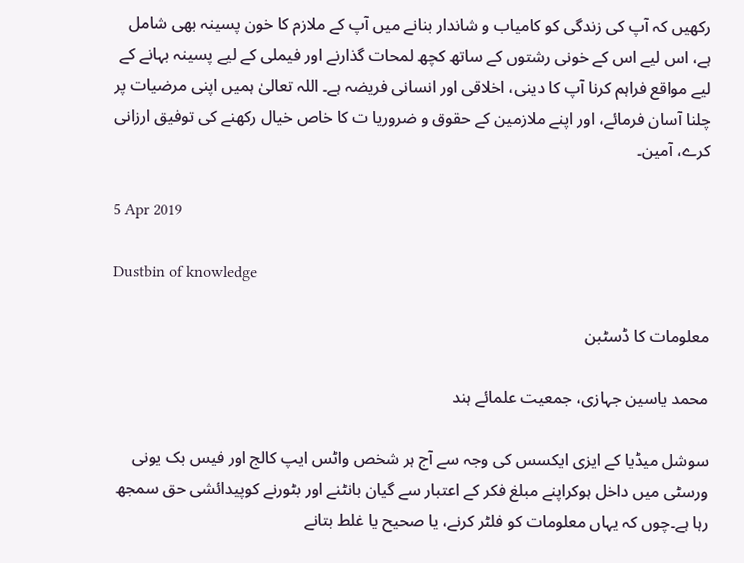رکھیں کہ آپ کی زندگی کو کامیاب و شاندار بنانے میں آپ کے ملازم کا خون پسینہ بھی شامل ہے، اس لیے اس کے خونی رشتوں کے ساتھ کچھ لمحات گذارنے اور فیملی کے لیے پسینہ بہانے کے لیے مواقع فراہم کرنا آپ کا دینی، اخلاقی اور انسانی فریضہ ہے۔ اللہ تعالیٰ ہمیں اپنی مرضیات پر چلنا آسان فرمائے، اور اپنے ملازمین کے حقوق و ضروریا ت کا خاص خیال رکھنے کی توفیق ارزانی کرے، آمین۔

5 Apr 2019

Dustbin of knowledge

معلومات کا ڈسٹبن

محمد یاسین جہازی، جمعیت علمائے ہند

سوشل میڈیا کے ایزی ایکسس کی وجہ سے آج ہر شخص واٹس ایپ کالج اور فیس بک یونی ورسٹی میں داخل ہوکراپنے مبلغ فکر کے اعتبار سے گیان بانٹنے اور بٹورنے کوپیدائشی حق سمجھ رہا ہے۔چوں کہ یہاں معلومات کو فلٹر کرنے، یا صحیح یا غلط بتانے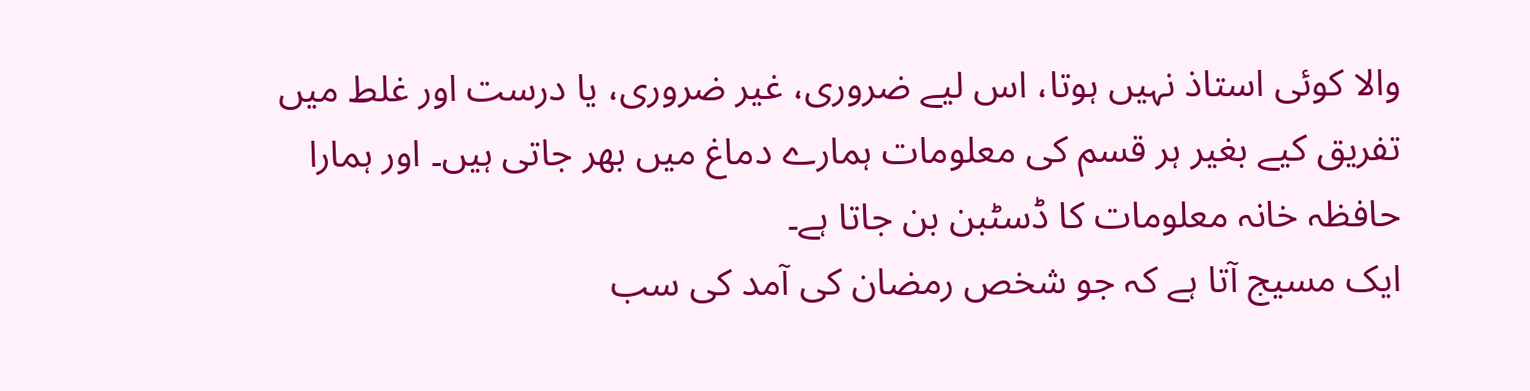والا کوئی استاذ نہیں ہوتا، اس لیے ضروری، غیر ضروری، یا درست اور غلط میں تفریق کیے بغیر ہر قسم کی معلومات ہمارے دماغ میں بھر جاتی ہیں۔ اور ہمارا حافظہ خانہ معلومات کا ڈسٹبن بن جاتا ہے۔
ایک مسیج آتا ہے کہ جو شخص رمضان کی آمد کی سب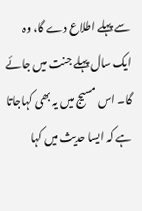سے پہلے اطلاع دے گا، وہ ایک سال پہلے جنت میں جائے گا۔ اس مسیج میں یہ بھی کہاجاتا ہے کہ ایسا حدیث میں کہا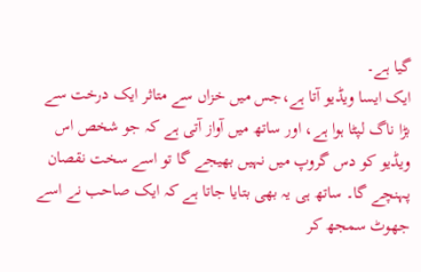گیا ہے۔
ایک ایسا ویڈیو آتا ہے،جس میں خزاں سے متاثر ایک درخت سے بڑا ناگ لپٹا ہوا ہے، اور ساتھ میں آواز آتی ہے کہ جو شخص اس ویڈیو کو دس گروپ میں نہیں بھیجے گا تو اسے سخت نقصان پہنچے گا۔ ساتھ ہی یہ بھی بتایا جاتا ہے کہ ایک صاحب نے اسے جھوٹ سمجھ کر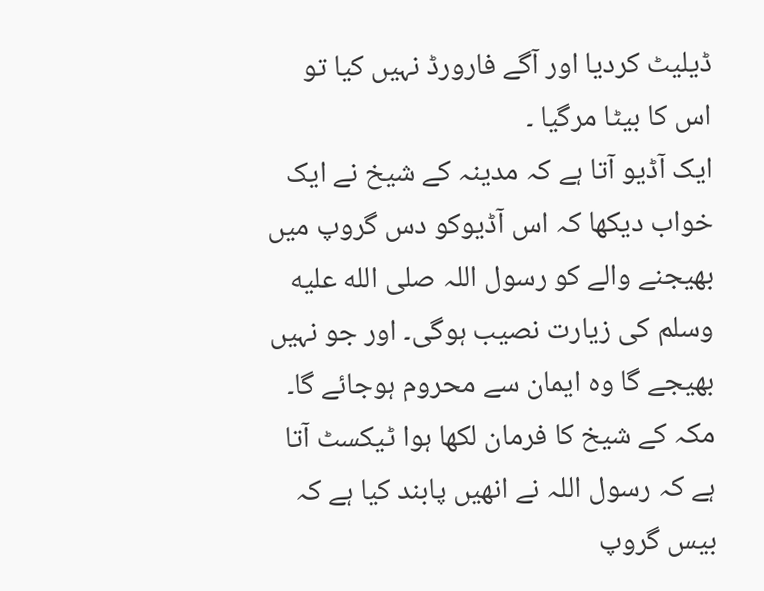ڈیلیٹ کردیا اور آگے فارورڈ نہیں کیا تو اس کا بیٹا مرگیا ۔
ایک آڈیو آتا ہے کہ مدینہ کے شیخ نے ایک خواب دیکھا کہ اس آڈیوکو دس گروپ میں بھیجنے والے کو رسول اللہ صلى الله عليه وسلم کی زیارت نصیب ہوگی۔ اور جو نہیں بھیجے گا وہ ایمان سے محروم ہوجائے گا۔
مکہ کے شیخ کا فرمان لکھا ہوا ٹیکسٹ آتا ہے کہ رسول اللہ نے انھیں پابند کیا ہے کہ بیس گروپ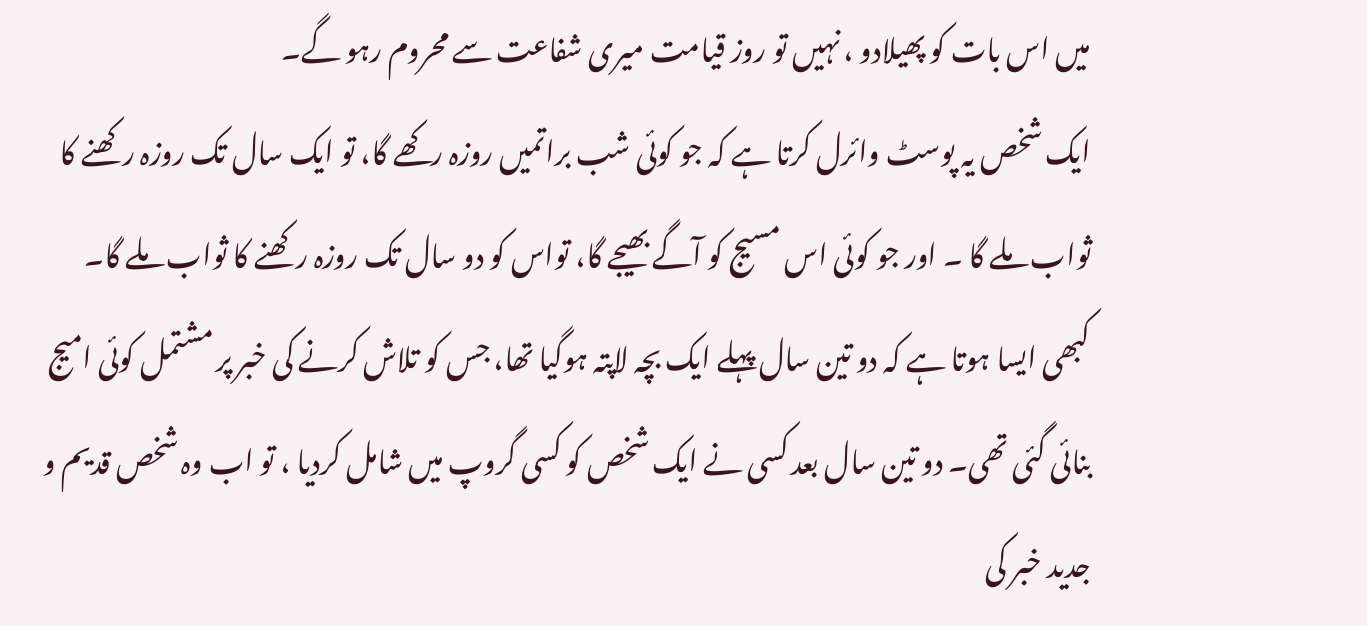میں اس بات کو پھیلادو ، نہیں تو روز قیامت میری شفاعت سے محروم رہو گے۔
ایک شخص یہ پوسٹ وائرل کرتا ہے کہ جو کوئی شب براتمیں روزہ رکھے گا، تو ایک سال تک روزہ رکھنے کا ثواب ملے گا ۔ اور جو کوئی اس مسیج کو آگے بھیجے گا، تواس کو دو سال تک روزہ رکھنے کا ثواب ملے گا۔
کبھی ایسا ہوتا ہے کہ دو تین سال پہلے ایک بچہ لاپتہ ہوگیا تھا، جس کو تلاش کرنے کی خبر پر مشتمل کوئی امیج بنائی گئی تھی۔ دو تین سال بعد کسی نے ایک شخص کو کسی گروپ میں شامل کردیا ، تو اب وہ شخص قدیم و جدید خبر کی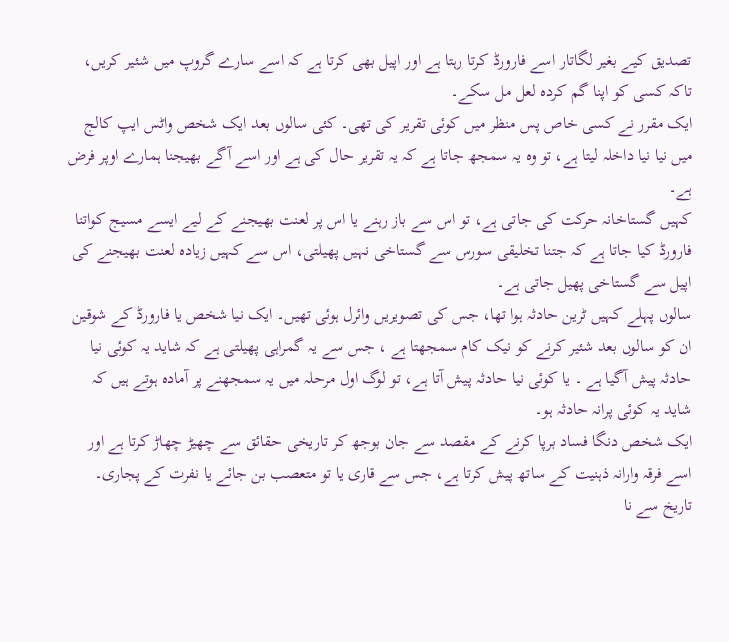تصدیق کیے بغیر لگاتار اسے فارورڈ کرتا رہتا ہے اور اپیل بھی کرتا ہے کہ اسے سارے گروپ میں شئیر کریں، تاکہ کسی کو اپنا گم کردہ لعل مل سکے۔
ایک مقرر نے کسی خاص پس منظر میں کوئی تقریر کی تھی۔ کئی سالوں بعد ایک شخص واٹس ایپ کالج میں نیا نیا داخلہ لیتا ہے، تو وہ یہ سمجھ جاتا ہے کہ یہ تقریر حال کی ہے اور اسے آگے بھیجنا ہمارے اوپر فرض ہے۔
کہیں گستاخانہ حرکت کی جاتی ہے، تو اس سے باز رہنے یا اس پر لعنت بھیجنے کے لیے ایسے مسیج کواتنا فارورڈ کیا جاتا ہے کہ جتنا تخلیقی سورس سے گستاخی نہیں پھیلتی، اس سے کہیں زیادہ لعنت بھیجنے کی اپیل سے گستاخی پھیل جاتی ہے۔
سالوں پہلے کہیں ٹرین حادثہ ہوا تھا، جس کی تصویریں وائرل ہوئی تھیں۔ ایک نیا شخص یا فارورڈ کے شوقین ان کو سالوں بعد شئیر کرنے کو نیک کام سمجھتا ہے ، جس سے یہ گمراہی پھیلتی ہے کہ شاید یہ کوئی نیا حادثہ پیش آگیا ہے ۔ یا کوئی نیا حادثہ پیش آتا ہے، تو لوگ اول مرحلہ میں یہ سمجھنے پر آمادہ ہوتے ہیں کہ شاید یہ کوئی پرانہ حادثہ ہو۔
ایک شخص دنگا فساد برپا کرنے کے مقصد سے جان بوجھ کر تاریخی حقائق سے چھیڑ چھاڑ کرتا ہے اور اسے فرقہ وارانہ ذہنیت کے ساتھ پیش کرتا ہے، جس سے قاری یا تو متعصب بن جائے یا نفرت کے پجاری۔ تاریخ سے نا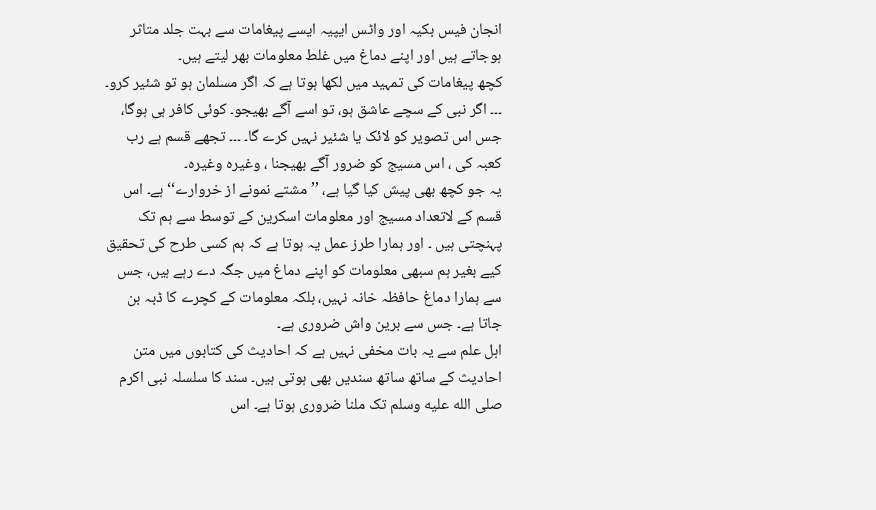انجان فیس بکیہ اور واٹس ایپیہ ایسے پیغامات سے بہت جلد متاثر ہوجاتے ہیں اور اپنے دماغ میں غلط معلومات بھر لیتے ہیں۔
کچھ پیغامات کی تمہید میں لکھا ہوتا ہے کہ اگر مسلمان ہو تو شئیر کرو۔ ۔۔۔ اگر نبی کے سچے عاشق ہو، تو اسے آگے بھیجو۔ کوئی کافر ہی ہوگا، جس اس تصویر کو لائک یا شئیر نہیں کرے گا۔ ۔۔۔ تجھے قسم ہے رب کعبہ کی ، اس مسیج کو ضرور آگے بھیجنا ، وغیرہ وغیرہ۔
یہ جو کچھ بھی پیش کیا گیا ہے، ’’مشتے نمونے از خروارے‘‘ ہے۔ اس قسم کے لاتعداد مسیج اور معلومات اسکرین کے توسط سے ہم تک پہنچتی ہیں ۔ اور ہمارا طرز عمل یہ ہوتا ہے کہ ہم کسی طرح کی تحقیق کیے بغیر ہم سبھی معلومات کو اپنے دماغ میں جگہ دے رہے ہیں، جس سے ہمارا دماغ حافظہ خانہ نہیں، بلکہ معلومات کے کچرے کا ڈبہ بن جاتا ہے۔ جس سے برین واش ضروری ہے۔
اہل علم سے یہ بات مخفی نہیں ہے کہ احادیث کی کتابوں میں متن احادیث کے ساتھ ساتھ سندیں بھی ہوتی ہیں۔ سند کا سلسلہ نبی اکرم صلى الله عليه وسلم تک ملنا ضروری ہوتا ہے۔ اس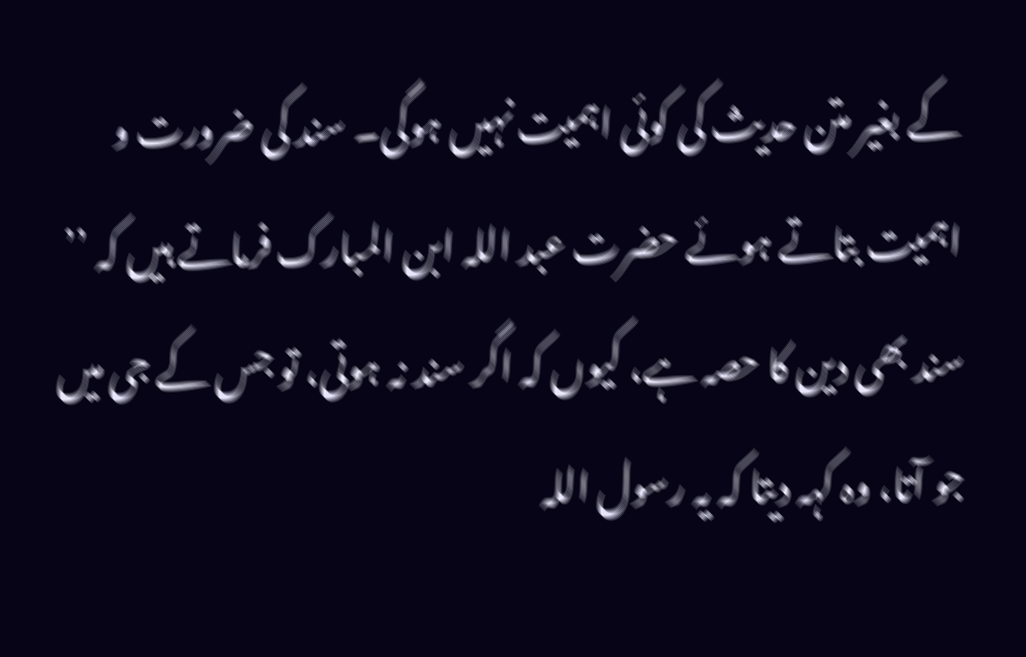کے بغیر متن حدیث کی کوئی اہمیت نہیں ہوگی۔ سند کی ضرورت و اہمیت بتاتے ہوئے حضرت عبد اللہ ابن المبارک فرماتے ہیں کہ ’’ سند بھی دین کا حصہ ہے، کیوں کہ اگر سند نہ ہوتی، تو جس کے جی میں جو آتا، وہ کہہ دیتا کہ یہ رسول اللہ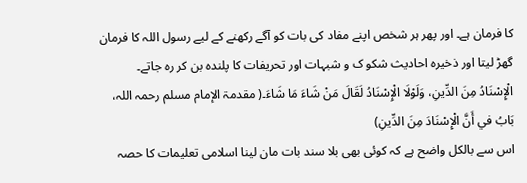کا فرمان ہے۔ اور پھر ہر شخص اپنے مفاد کی بات کو آگے رکھنے کے لیے رسول اللہ کا فرمان گھڑ لیتا اور ذخیرہ احادیث شکو ک و شبہات اور تحریفات کا پلندہ بن کر رہ جاتے۔
الْإِسْنَادُ مِنَ الدِّینِ، وَلَوْلَا الْإِسْنَادُ لَقَالَ مَنْ شَاءَ مَا شَاءَ۔( مقدمۃ الإمام مسلم رحمہ اللہ، بَابُ في أَنَّ الْإِسْنَادَ مِنَ الدِّینِ)
اس سے بالکل واضح ہے کہ کوئی بھی بلا سند بات مان لینا اسلامی تعلیمات کا حصہ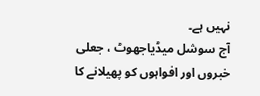نہیں ہے۔
آج سوشل میڈیاجھوٹ ، جعلی خبروں اور افواہوں کو پھیلانے کا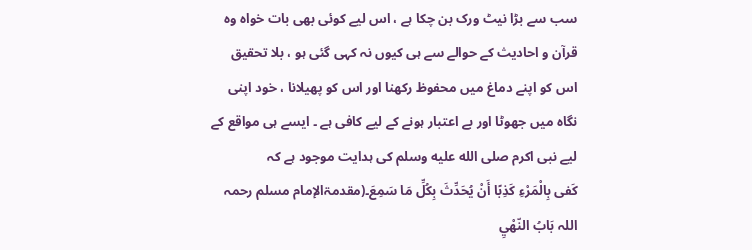سب سے بڑا نیٹ ورک بن چکا ہے ، اس لیے کوئی بھی بات خواہ وہ قرآن و احادیث کے حوالے سے ہی کیوں نہ کہی گئی ہو ، بلا تحقیق اس کو اپنے دماغ میں محفوظ رکھنا اور اس کو پھیلانا ، خود اپنی نگاہ میں جھوٹا اور بے اعتبار ہونے کے لیے کافی ہے ۔ ایسے ہی مواقع کے لیے نبی اکرم صلى الله عليه وسلم کی ہدایت موجود ہے کہ
کَفی بِالْمَرْءِ کَذِبًا أَنْ یُحَدِّثَ بِکُلِّ مَا سَمِعَ۔(مقدمۃالإمام مسلم رحمہ اللہ بَابُ النّھْيِ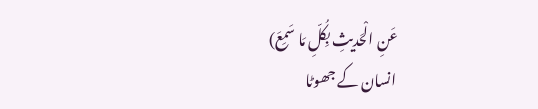عَنِ الْحَدیثِ بِکُلِّ مَا سَمِعَ)
انسان کے جھوٹا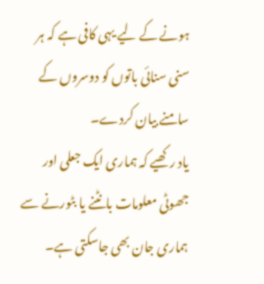ہونے کے لیے یہی کافی ہے کہ ہر سنی سنائی باتوں کو دوسروں کے سامنے بیان کردے۔
یاد رکھیے کہ ہماری ایک جعلی اور جھوٹی معلومات بانٹنے یا بٹورنے سے ہماری جان بھی جاسکتی ہے۔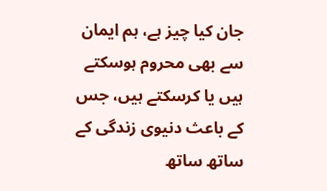جان کیا چیز ہے، ہم ایمان سے بھی محروم ہوسکتے ہیں یا کرسکتے ہیں، جس کے باعث دنیوی زندگی کے ساتھ ساتھ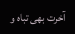آخرت بھی تباہ و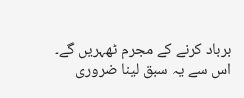برباد کرنے کے مجرم ٹھہریں گے۔ اس سے یہ سبق لینا ضروری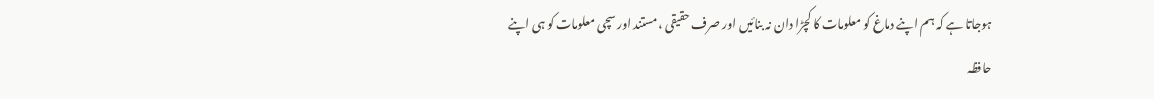ہوجاتا ہے کہ ہم اپنے دماغ کو معلومات کا کچڑا دان نہ بنائیں اور صرف حقیقی ، مستند اور سچی معلومات کو ہی اپنے حافظہ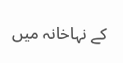کے نہاخانہ میں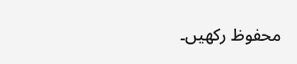محفوظ رکھیں۔